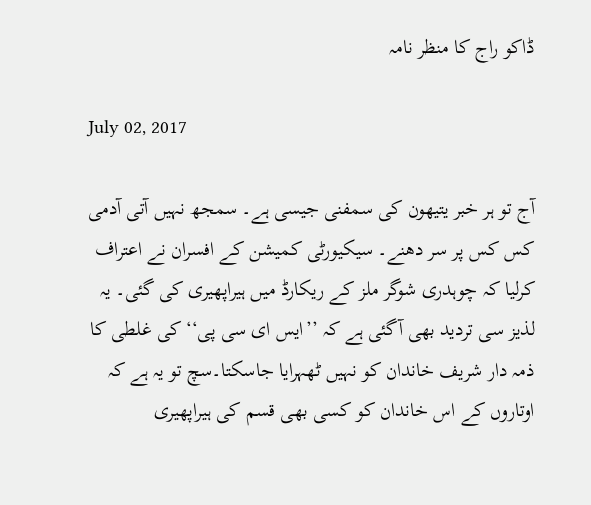ڈاکو راج کا منظر نامہ

July 02, 2017

آج تو ہر خبر یتیھون کی سمفنی جیسی ہے۔ سمجھ نہیں آتی آدمی کس کس پر سر دھنے۔ سیکیورٹی کمیشن کے افسران نے اعتراف کرلیا کہ چوہدری شوگر ملز کے ریکارڈ میں ہیراپھیری کی گئی۔ یہ لذیز سی تردید بھی آگئی ہے کہ ’’ایس ای سی پی‘‘ کی غلطی کا ذمہ دار شریف خاندان کو نہیں ٹھہرایا جاسکتا۔سچ تو یہ ہے کہ اوتاروں کے اس خاندان کو کسی بھی قسم کی ہیراپھیری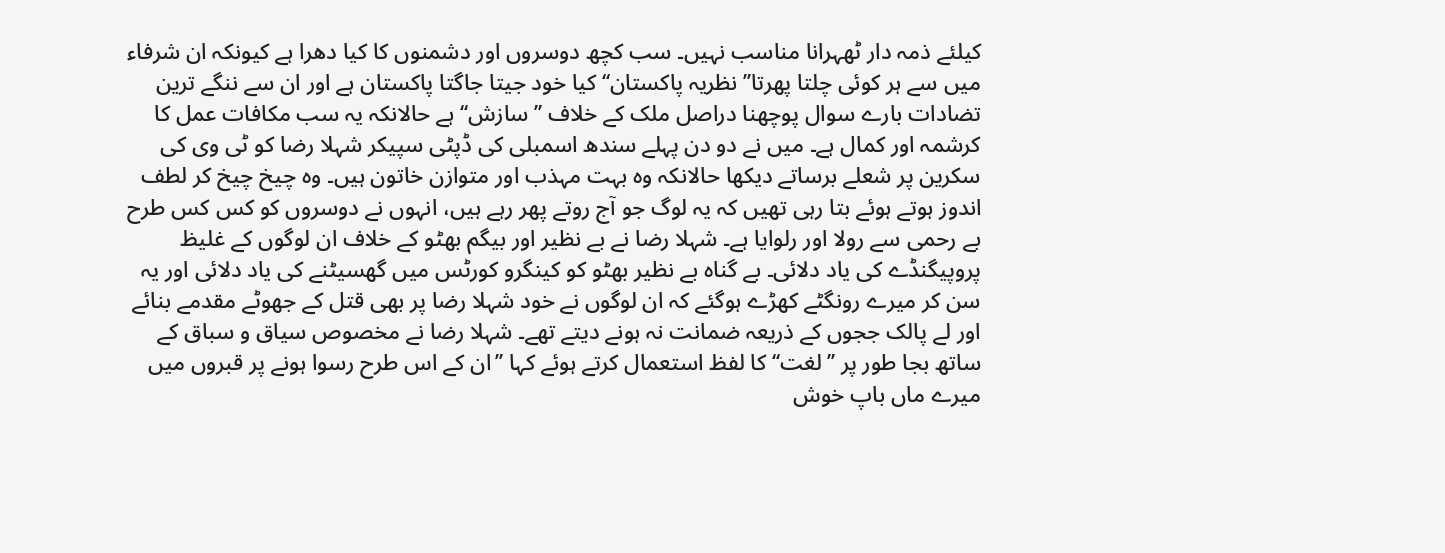کیلئے ذمہ دار ٹھہرانا مناسب نہیں۔ سب کچھ دوسروں اور دشمنوں کا کیا دھرا ہے کیونکہ ان شرفاء میں سے ہر کوئی چلتا پھرتا’’نظریہ پاکستان‘‘ کیا خود جیتا جاگتا پاکستان ہے اور ان سے ننگے ترین تضادات بارے سوال پوچھنا دراصل ملک کے خلاف ’’سازش‘‘ ہے حالانکہ یہ سب مکافات عمل کا کرشمہ اور کمال ہے۔ میں نے دو دن پہلے سندھ اسمبلی کی ڈپٹی سپیکر شہلا رضا کو ٹی وی کی سکرین پر شعلے برساتے دیکھا حالانکہ وہ بہت مہذب اور متوازن خاتون ہیں۔ وہ چیخ چیخ کر لطف اندوز ہوتے ہوئے بتا رہی تھیں کہ یہ لوگ جو آج روتے پھر رہے ہیں، انہوں نے دوسروں کو کس کس طرح بے رحمی سے رولا اور رلوایا ہے۔ شہلا رضا نے بے نظیر اور بیگم بھٹو کے خلاف ان لوگوں کے غلیظ پروپیگنڈے کی یاد دلائی۔ بے گناہ بے نظیر بھٹو کو کینگرو کورٹس میں گھسیٹنے کی یاد دلائی اور یہ سن کر میرے رونگٹے کھڑے ہوگئے کہ ان لوگوں نے خود شہلا رضا پر بھی قتل کے جھوٹے مقدمے بنائے اور لے پالک ججوں کے ذریعہ ضمانت نہ ہونے دیتے تھے۔ شہلا رضا نے مخصوص سیاق و سباق کے ساتھ بجا طور پر ’’لغت‘‘ کا لفظ استعمال کرتے ہوئے کہا ’’ان کے اس طرح رسوا ہونے پر قبروں میں میرے ماں باپ خوش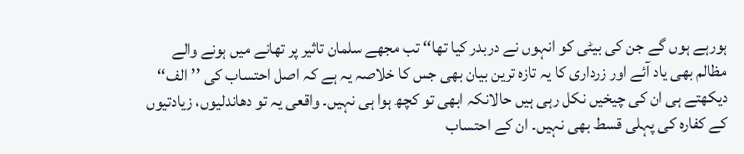ہورہے ہوں گے جن کی بیٹی کو انہوں نے دربدر کیا تھا‘‘ تب مجھے سلمان تاثیر پر تھانے میں ہونے والے مظالم بھی یاد آئے اور زرداری کا یہ تازہ ترین بیان بھی جس کا خلاصہ یہ ہے کہ اصل احتساب کی ’’الف‘‘ دیکھتے ہی ان کی چیخیں نکل رہی ہیں حالانکہ ابھی تو کچھ ہوا ہی نہیں۔ واقعی یہ تو دھاندلیوں، زیادتیوں کے کفارہ کی پہلی قسط بھی نہیں۔ ان کے احتساب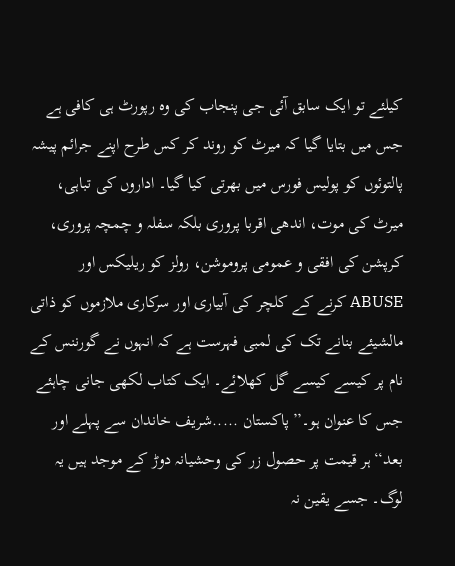کیلئے تو ایک سابق آئی جی پنجاب کی وہ رپورٹ ہی کافی ہے جس میں بتایا گیا کہ میرٹ کو روند کر کس طرح اپنے جرائم پیشہ پالتوئوں کو پولیس فورس میں بھرتی کیا گیا۔ اداروں کی تباہی، میرٹ کی موت، اندھی اقربا پروری بلکہ سفلہ و چمچہ پروری، کرپشن کی افقی و عمومی پروموشن، رولز کو ریلیکس اور ABUSE کرنے کے کلچر کی آبیاری اور سرکاری ملازموں کو ذاتی مالشیئے بنانے تک کی لمبی فہرست ہے کہ انہوں نے گورننس کے نام پر کیسے کیسے گل کھلائے۔ ایک کتاب لکھی جانی چاہئے جس کا عنوان ہو۔’’پاکستان .....شریف خاندان سے پہلے اور بعد‘‘ہر قیمت پر حصول زر کی وحشیانہ دوڑ کے موجد ہیں یہ لوگ۔ جسے یقین نہ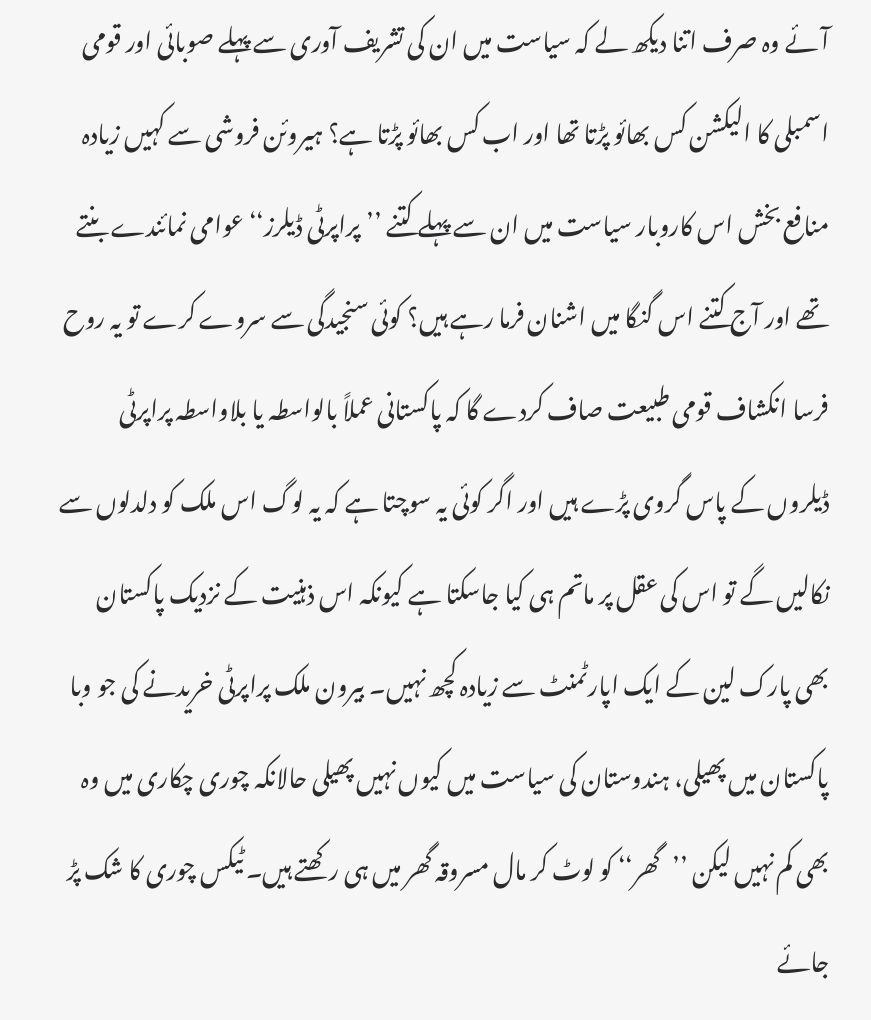آئے وہ صرف اتنا دیکھ لے کہ سیاست میں ان کی تشریف آوری سے پہلے صوبائی اور قومی اسمبلی کا الیکشن کس بھائو پڑتا تھا اور اب کس بھائو پڑتا ہے؟ ہیروئن فروشی سے کہیں زیادہ منافع بخش اس کاروبار سیاست میں ان سے پہلے کتنے ’’پراپرٹی ڈیلرز‘‘ عوامی نمائندے بنتے تھے اور آج کتنے اس گنگا میں اشنان فرما رہے ہیں؟ کوئی سنجیدگی سے سروے کرے تو یہ روح فرسا انکشاف قومی طبیعت صاف کردے گا کہ پاکستانی عملاً بالواسطہ یا بلاواسطہ پراپرٹی ڈیلروں کے پاس گروی پڑے ہیں اور اگر کوئی یہ سوچتا ہے کہ یہ لوگ اس ملک کو دلدلوں سے نکالیں گے تو اس کی عقل پر ماتم ہی کیا جاسکتا ہے کیونکہ اس ذہنیت کے نزدیک پاکستان بھی پارک لین کے ایک اپارٹمنٹ سے زیادہ کچھ نہیں۔ بیرون ملک پراپرٹی خریدنے کی جو وبا پاکستان میں پھیلی، ہندوستان کی سیاست میں کیوں نہیں پھیلی حالانکہ چوری چکاری میں وہ بھی کم نہیں لیکن ’’گھر‘‘ کو لوٹ کر مال مسروقہ گھر میں ہی رکھتے ہیں۔ ٹیکس چوری کا شک پڑ جائے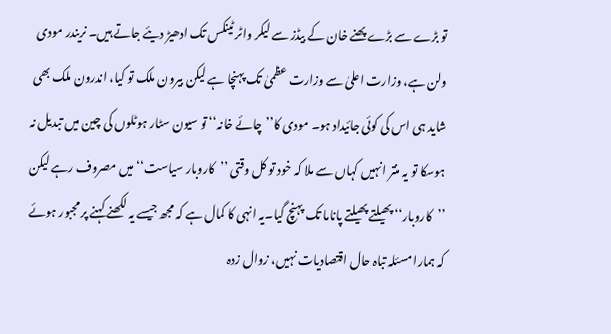تو بڑے سے بڑے پھنے خان کے بیڈز سے لیکر واٹر ٹینکس تک ادھیڑ دیئے جاتے ہیں۔ نریندر مودی ولن ہے، وزارت اعلیٰ سے وزارت عظمیٰ تک پہنچا ہے لیکن بیرون ملک تو کیا، اندرون ملک بھی شاید ہی اس کی کوئی جائیداد ہو۔ مودی کا’’چائے خانہ‘‘ تو سیون سٹار ہوٹلوں کی چین میں تبدیل نہ ہوسکا تو یہ منتر انہیں کہاں سے ملا کہ خود تو کل وقتی ’’کاروبار سیاست‘‘ میں مصروف رہے لیکن ’’کاروبار‘‘ پھیلتے پھیلتے پاناما تک پہنچ گیا۔یہ انہی کا کمال ہے کہ مجھ جیسے یہ لکھنے کہنے پر مجبور ہوئے کہ ہمارا مسئلہ تباہ حال اقتصادیات نہیں، زوال زدہ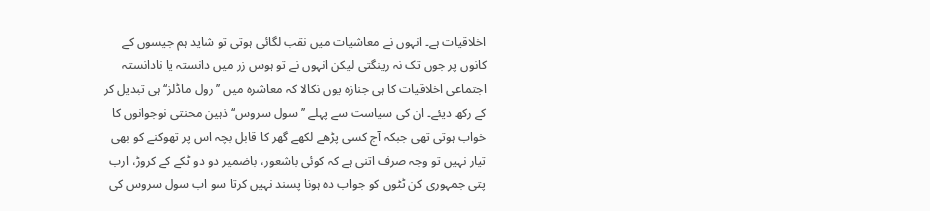اخلاقیات ہے۔ انہوں نے معاشیات میں نقب لگائی ہوتی تو شاید ہم جیسوں کے کانوں پر جوں تک نہ رینگتی لیکن انہوں نے تو ہوس زر میں دانستہ یا نادانستہ اجتماعی اخلاقیات کا ہی جنازہ یوں نکالا کہ معاشرہ میں ’’رول ماڈلز‘‘ ہی تبدیل کر کے رکھ دیئے۔ ان کی سیاست سے پہلے ’’سول سروس‘‘ ذہین محنتی نوجوانوں کا خواب ہوتی تھی جبکہ آج کسی پڑھے لکھے گھر کا قابل بچہ اس پر تھوکنے کو بھی تیار نہیں تو وجہ صرف اتنی ہے کہ کوئی باشعور، باضمیر دو دو ٹکے کے کروڑ، ارب پتی جمہوری کن ٹٹوں کو جواب دہ ہونا پسند نہیں کرتا سو اب سول سروس کی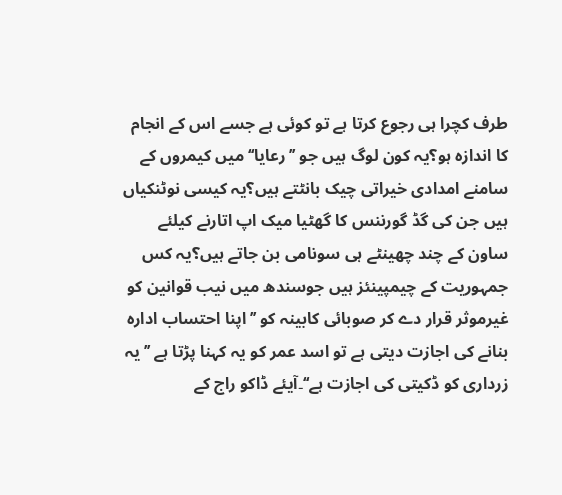طرف کچرا ہی رجوع کرتا ہے تو کوئی ہے جسے اس کے انجام کا اندازہ ہو؟یہ کون لوگ ہیں جو ’’رعایا‘‘ میں کیمروں کے سامنے امدادی خیراتی چیک بانٹتے ہیں؟یہ کیسی نوٹنکیاں ہیں جن کی گڈ گورننس کا گھٹیا میک اپ اتارنے کیلئے ساون کے چند چھینٹے ہی سونامی بن جاتے ہیں؟یہ کس جمہوریت کے چیمپینئز ہیں جوسندھ میں نیب قوانین کو غیرموثر قرار دے کر صوبائی کابینہ کو ’’اپنا احتساب ادارہ بنانے کی اجازت دیتی ہے تو اسد عمر کو یہ کہنا پڑتا ہے ’’یہ زرداری کو ڈکیتی کی اجازت ہے‘‘۔آیئے ڈاکو راج کے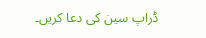ڈراپ سین کی دعا کریں۔